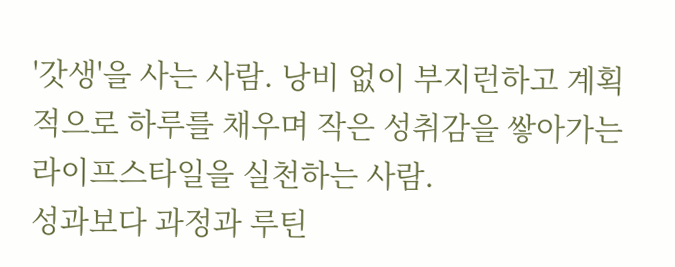'갓생'을 사는 사람. 낭비 없이 부지런하고 계획적으로 하루를 채우며 작은 성취감을 쌓아가는 라이프스타일을 실천하는 사람.
성과보다 과정과 루틴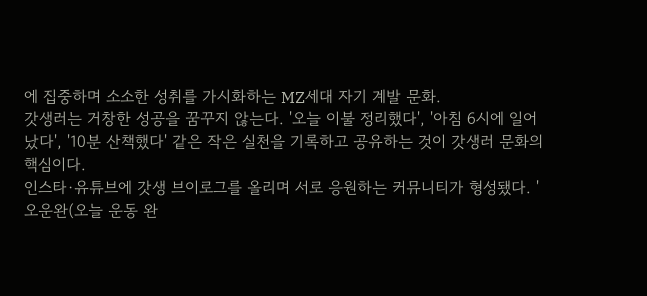에 집중하며 소소한 성취를 가시화하는 MZ세대 자기 계발 문화.
갓생러는 거창한 성공을 꿈꾸지 않는다. '오늘 이불 정리했다', '아침 6시에 일어났다', '10분 산책했다' 같은 작은 실천을 기록하고 공유하는 것이 갓생러 문화의 핵심이다.
인스타·유튜브에 갓생 브이로그를 올리며 서로 응원하는 커뮤니티가 형성됐다. '오운완(오늘 운동 완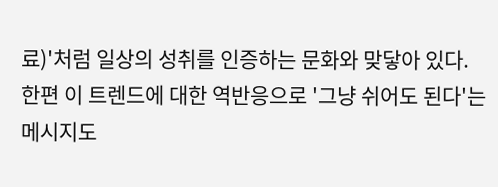료)'처럼 일상의 성취를 인증하는 문화와 맞닿아 있다.
한편 이 트렌드에 대한 역반응으로 '그냥 쉬어도 된다'는 메시지도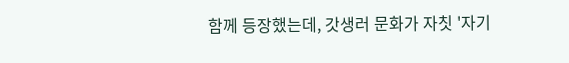함께 등장했는데, 갓생러 문화가 자칫 '자기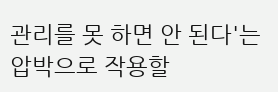관리를 못 하면 안 된다'는 압박으로 작용할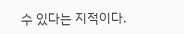수 있다는 지적이다.